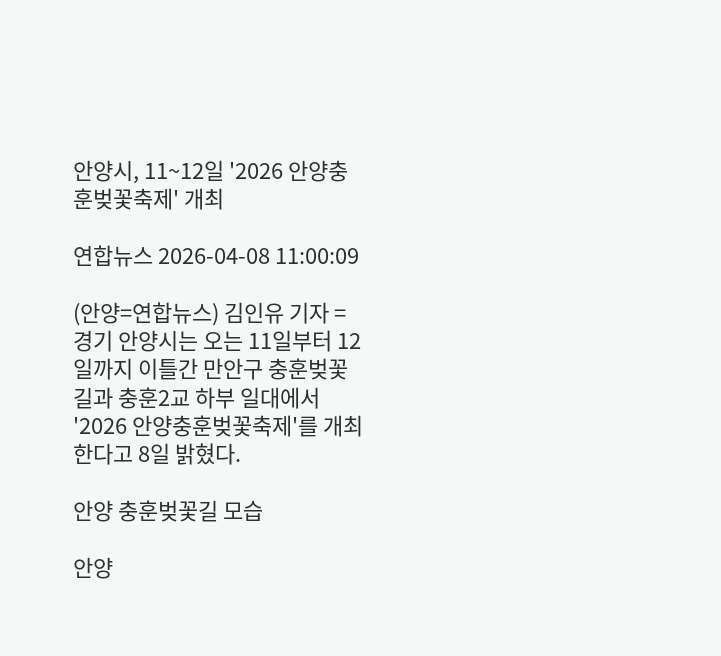안양시, 11~12일 '2026 안양충훈벚꽃축제' 개최

연합뉴스 2026-04-08 11:00:09

(안양=연합뉴스) 김인유 기자 = 경기 안양시는 오는 11일부터 12일까지 이틀간 만안구 충훈벚꽃길과 충훈2교 하부 일대에서 '2026 안양충훈벚꽃축제'를 개최한다고 8일 밝혔다.

안양 충훈벚꽃길 모습

안양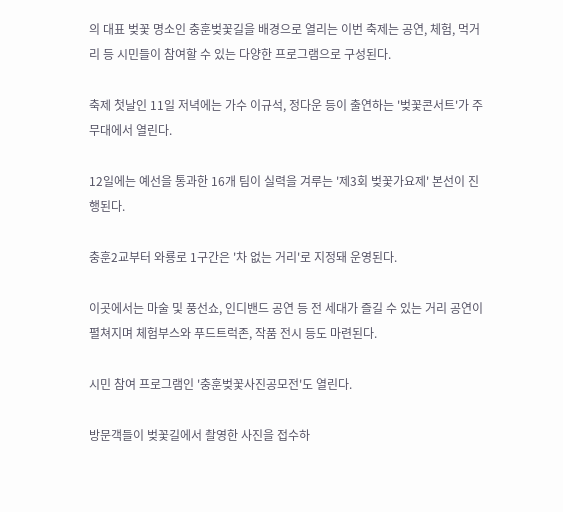의 대표 벚꽃 명소인 충훈벚꽃길을 배경으로 열리는 이번 축제는 공연, 체험, 먹거리 등 시민들이 참여할 수 있는 다양한 프로그램으로 구성된다.

축제 첫날인 11일 저녁에는 가수 이규석, 정다운 등이 출연하는 '벚꽃콘서트'가 주무대에서 열린다.

12일에는 예선을 통과한 16개 팀이 실력을 겨루는 '제3회 벚꽃가요제' 본선이 진행된다.

충훈2교부터 와룡로 1구간은 '차 없는 거리'로 지정돼 운영된다.

이곳에서는 마술 및 풍선쇼, 인디밴드 공연 등 전 세대가 즐길 수 있는 거리 공연이 펼쳐지며 체험부스와 푸드트럭존, 작품 전시 등도 마련된다.

시민 참여 프로그램인 '충훈벚꽃사진공모전'도 열린다.

방문객들이 벚꽃길에서 촬영한 사진을 접수하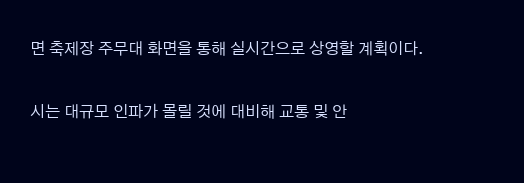면 축제장 주무대 화면을 통해 실시간으로 상영할 계획이다.

시는 대규모 인파가 몰릴 것에 대비해 교통 및 안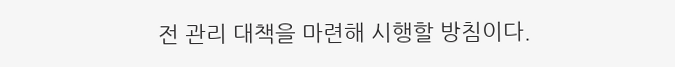전 관리 대책을 마련해 시행할 방침이다.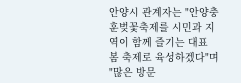안양시 관계자는 "안양충훈벚꽃축제를 시민과 지역이 함께 즐기는 대표 봄 축제로 육성하겠다"며 "많은 방문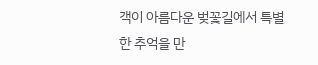객이 아름다운 벚꽃길에서 특별한 추억을 만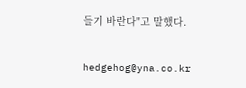들기 바란다"고 말했다.

hedgehog@yna.co.kr